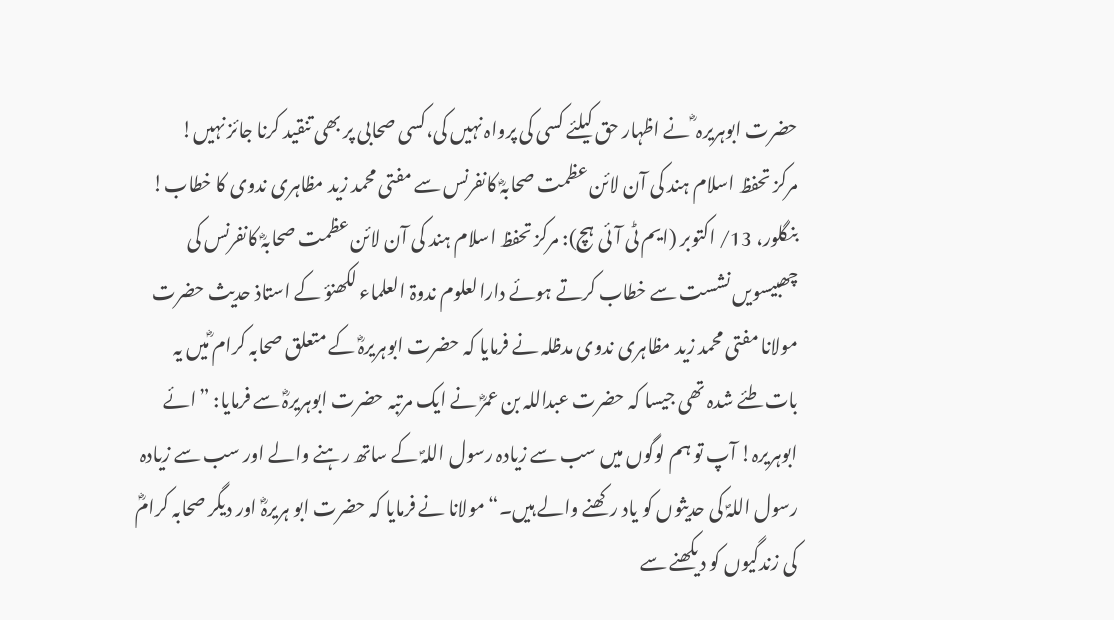حضرت ابوہریرہ ؓ نے اظہار حق کیلئے کسی کی پرواہ نہیں کی،کسی صحابی پر بھی تنقید کرنا جائز نہیں!
مرکز تحفظ اسلام ہند کی آن لائن عظمت صحابہؓ کانفرنس سے مفتی محمد زید مظاہری ندوی کا خطاب!
بنگلور، 13/ اکتوبر (ایم ٹی آئی ہچ): مرکز تحفظ اسلام ہند کی آن لائن عظمت صحابہؓ کانفرنس کی چھبیسویں نشست سے خطاب کرتے ہوئے دارالعلوم ندوۃ العلماء لکھنؤ کے استاذ حدیث حضرت مولانا مفتی محمد زید مظاہری ندوی مدظلہ نے فرمایا کہ حضرت ابوہریرہؓ کے متعلق صحابہ کرام ؓمیں یہ بات طئے شدہ تھی جیسا کہ حضرت عبداللہ بن عمرؓ نے ایک مرتبہ حضرت ابوہریرہؓ سے فرمایا: ”ائے ابوہریرہ! آپ تو ہم لوگوں میں سب سے زیادہ رسول اللہؐ کے ساتھ رہنے والے اور سب سے زیادہ رسول اللہؐ کی حدیثوں کو یاد رکھنے والے ہیں۔“ مولانا نے فرمایا کہ حضرت ابو ہریرہؓ اور دیگر صحابہ کرامؓ کی زندگیوں کو دیکھنے سے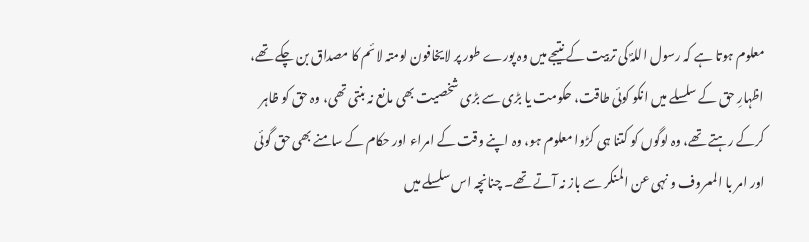معلوم ہوتا ہے کہ رسول اللہؐ کی تربیت کے نتیجے میں وہ پورے طور پر لایخافون لومتہ لائم کا مصداق بن چکے تھے، اظہارِ حق کے سلسلے میں انکو کوئی طاقت، حکومت یا بڑی سے بڑی شخصیت بھی مانع نہ بنتی تھی، وہ حق کو ظاہر کرکے رہتے تھے، وہ لوگوں کو کتنا ہی کڑوا معلوم ہو، وہ اپنے وقت کے امراء اور حکام کے سامنے بھی حق گوئی اور امر با المعروف و نہی عن المنکر سے باز نہ آتے تھے۔ چنانچہ اس سلسلے میں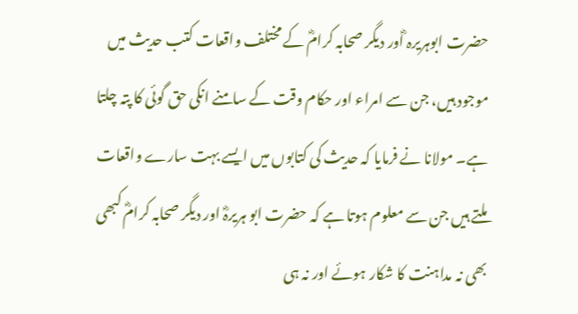حضرت ابوہریرہ ؓاور دیگر صحابہ کرامؓ کے مختلف واقعات کتب حدیث میں موجود ہیں، جن سے امراء اور حکام وقت کے سامنے انکی حق گوئی کا پتہ چلتا ہے۔ مولانا نے فرمایا کہ حدیث کی کتابوں میں ایسے بہت سارے واقعات ملتے ہیں جن سے معلوم ہوتا ہے کہ حضرت ابو ہریرہؓ اور دیگر صحابہ کرامؓ کبھی بھی نہ مداہنت کا شکار ہوئے اور نہ ہی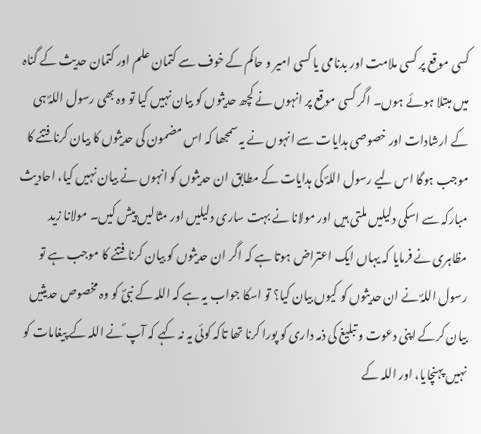کسی موقع پر کسی ملامت اور بدنامی یا کسی امیر و حاکم کے خوف سے کتمان علم اور کتمان حدیث کے گناہ میں مبتلا ہوئے ہوں۔ اگر کسی موقع پر انہوں نے کچھ حدیثوں کو بیان نہیں کیا تو وہ بھی رسول اللہؐ ہی کے ارشادات اور خصوصی ہدایات سے انہوں نے یہ سمجھا کہ اس مضمون کی حدیثوں کا بیان کرنا فتنے کا موجب ہوگا اس لیے رسول اللہؐ کی ہدایات کے مطابق ان حدیثوں کو انہوں نے بیان نہیں کیا، احادیث مبارکہ سے اسکی دلیلیں ملتی ہیں اور مولانا نے بہت ساری دلیلیں اور مثالیں پیش کیں۔ مولانا زید مظاہری نے فرمایا کہ یہاں ایک اعتراض ہوتا ہے کہ اگر ان حدیثوں کو بیان کرنا فتنے کا موجب ہے تو رسول اللہؐ نے ان حدیثوں کو کیوں بیان کیا؟ تو اسکا جواب یہ ہے کہ اللہ کے نبیؐ کو وہ مخصوص حدیثیں بیان کرکے اپنی دعوت و تبلیغ کی ذمہ داری کو پورا کرنا تھا تاکہ کوئی یہ نہ کہے کہ آپ ؐنے اللہ کے پیغامات کو نہیں پہنچایا، اور اللہ کے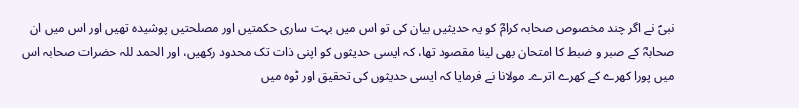نبیؐ نے اگر چند مخصوص صحابہ کرامؓ کو یہ حدیثیں بیان کی تو اس میں بہت ساری حکمتیں اور مصلحتیں پوشیدہ تھیں اور اس میں ان صحابہؓ کے صبر و ضبط کا امتحان بھی لینا مقصود تھا، کہ ایسی حدیثوں کو اپنی ذات تک محدود رکھیں، اور الحمد للہ حضرات صحابہ اس میں پورا کھرے کے کھرے اترے۔ مولانا نے فرمایا کہ ایسی حدیثوں کی تحقیق اور ٹوہ میں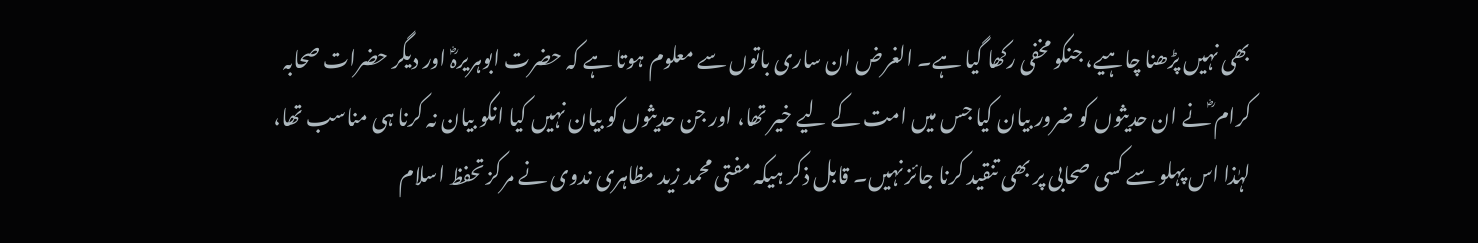بھی نہیں پڑھنا چاہیے، جنکو مخفی رکھا گیا ہے۔ الغرض ان ساری باتوں سے معلوم ہوتا ہے کہ حضرت ابوہریرہؓ اور دیگر حضرات صحابہ کرام ؓنے ان حدیثوں کو ضرور بیان کیا جس میں امت کے لیے خیر تھا، اور جن حدیثوں کو بیان نہیں کیا انکو بیان نہ کرنا ہی مناسب تھا، لہٰذا اس پہلو سے کسی صحابی پر بھی تنقید کرنا جائز نہیں۔ قابل ذکر ہیکہ مفتی محمد زید مظاہری ندوی نے مرکز تحفظ اسلام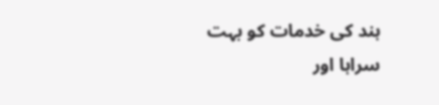ہند کی خدمات کو بہت سراہا اور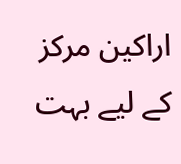اراکین مرکز کے لیے بہت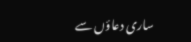ساری دعاؤں سے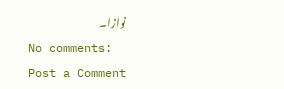نوازا۔
No comments:
Post a Comment